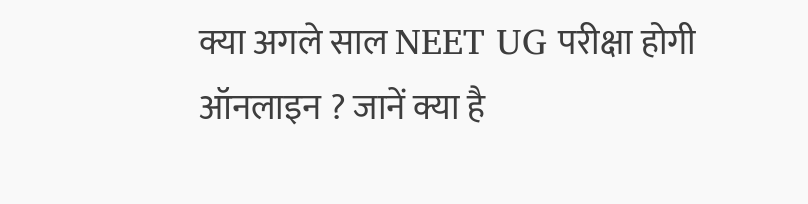क्या अगले साल NEET UG परीक्षा होगी ऑनलाइन ? जानें क्या है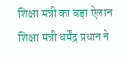शिक्षा मंत्री का बड़ा ऐलान
शिक्षा मंत्री धर्मेंद्र प्रधान ने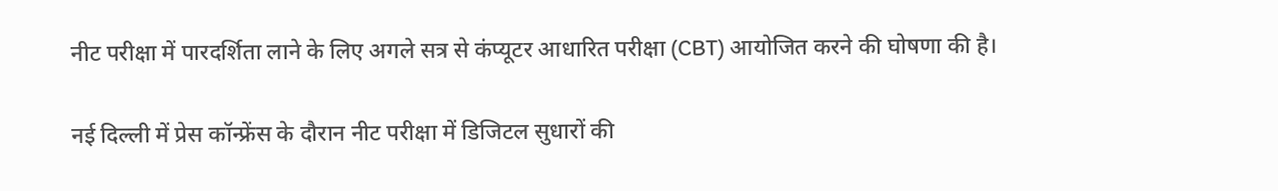नीट परीक्षा में पारदर्शिता लाने के लिए अगले सत्र से कंप्यूटर आधारित परीक्षा (CBT) आयोजित करने की घोषणा की है।

नई दिल्ली में प्रेस कॉन्फ्रेंस के दौरान नीट परीक्षा में डिजिटल सुधारों की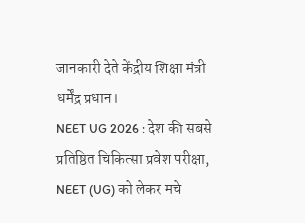जानकारी देते केंद्रीय शिक्षा मंत्री धर्मेंद्र प्रधान।
NEET UG 2026 : देश की सबसे प्रतिष्ठित चिकित्सा प्रवेश परीक्षा, NEET (UG) को लेकर मचे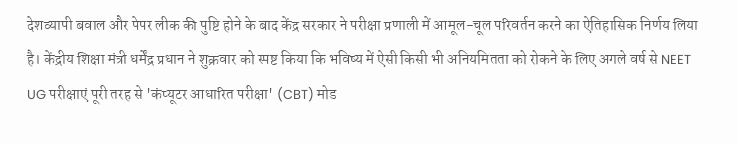देशव्यापी बवाल और पेपर लीक की पुष्टि होने के बाद केंद्र सरकार ने परीक्षा प्रणाली में आमूल-चूल परिवर्तन करने का ऐतिहासिक निर्णय लिया है। केंद्रीय शिक्षा मंत्री धर्मेंद्र प्रधान ने शुक्रवार को स्पष्ट किया कि भविष्य में ऐसी किसी भी अनियमितता को रोकने के लिए अगले वर्ष से NEET UG परीक्षाएं पूरी तरह से 'कंप्यूटर आधारित परीक्षा' (CBT) मोड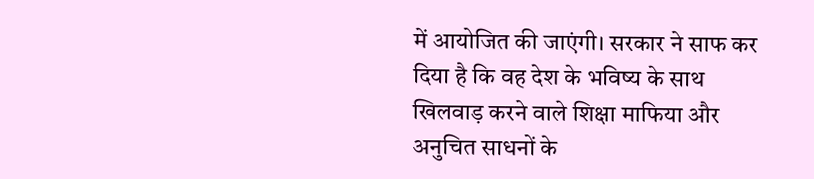में आयोजित की जाएंगी। सरकार ने साफ कर दिया है कि वह देश के भविष्य के साथ खिलवाड़ करने वाले शिक्षा माफिया और अनुचित साधनों के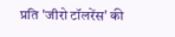प्रति 'जीरो टॉलरेंस' की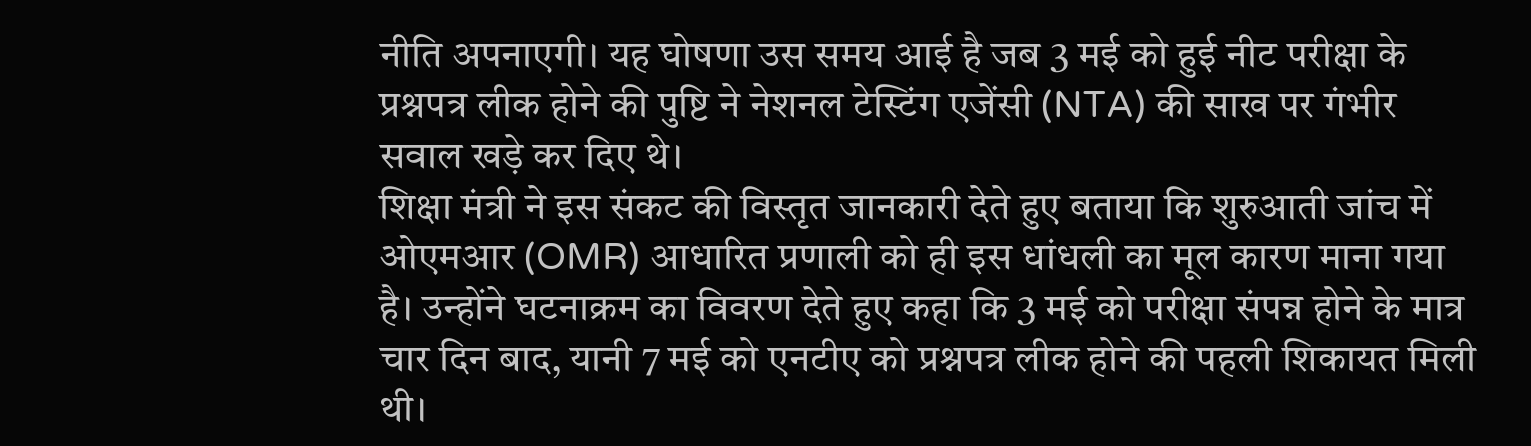नीति अपनाएगी। यह घोषणा उस समय आई है जब 3 मई को हुई नीट परीक्षा के प्रश्नपत्र लीक होने की पुष्टि ने नेशनल टेस्टिंग एजेंसी (NTA) की साख पर गंभीर सवाल खड़े कर दिए थे।
शिक्षा मंत्री ने इस संकट की विस्तृत जानकारी देते हुए बताया कि शुरुआती जांच में ओएमआर (OMR) आधारित प्रणाली को ही इस धांधली का मूल कारण माना गया है। उन्होंने घटनाक्रम का विवरण देते हुए कहा कि 3 मई को परीक्षा संपन्न होने के मात्र चार दिन बाद, यानी 7 मई को एनटीए को प्रश्नपत्र लीक होने की पहली शिकायत मिली थी।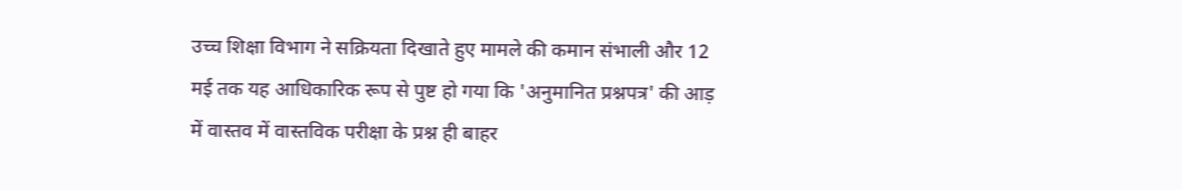उच्च शिक्षा विभाग ने सक्रियता दिखाते हुए मामले की कमान संभाली और 12 मई तक यह आधिकारिक रूप से पुष्ट हो गया कि 'अनुमानित प्रश्नपत्र' की आड़ में वास्तव में वास्तविक परीक्षा के प्रश्न ही बाहर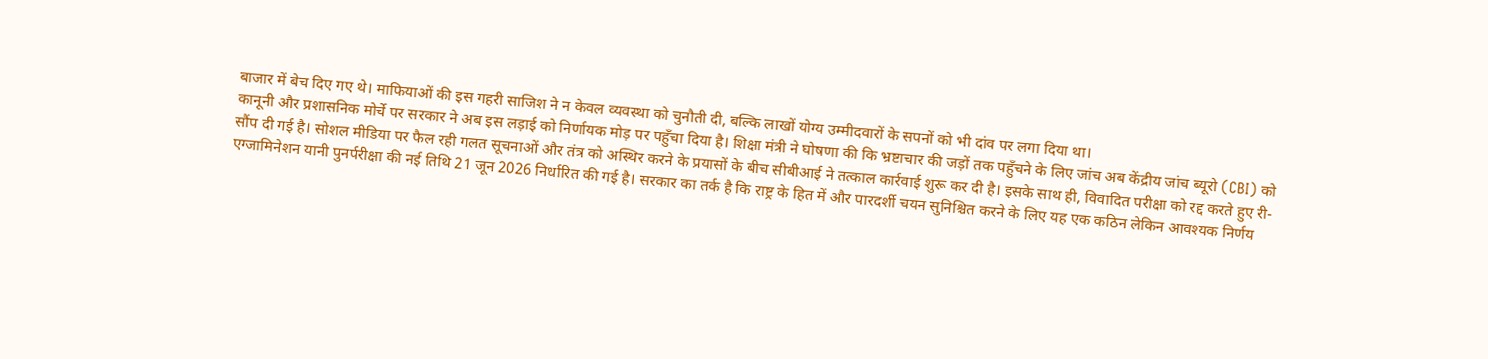बाजार में बेच दिए गए थे। माफियाओं की इस गहरी साजिश ने न केवल व्यवस्था को चुनौती दी, बल्कि लाखों योग्य उम्मीदवारों के सपनों को भी दांव पर लगा दिया था।
कानूनी और प्रशासनिक मोर्चे पर सरकार ने अब इस लड़ाई को निर्णायक मोड़ पर पहुँचा दिया है। शिक्षा मंत्री ने घोषणा की कि भ्रष्टाचार की जड़ों तक पहुँचने के लिए जांच अब केंद्रीय जांच ब्यूरो (CBI) को सौंप दी गई है। सोशल मीडिया पर फैल रही गलत सूचनाओं और तंत्र को अस्थिर करने के प्रयासों के बीच सीबीआई ने तत्काल कार्रवाई शुरू कर दी है। इसके साथ ही, विवादित परीक्षा को रद्द करते हुए री-एग्जामिनेशन यानी पुनर्परीक्षा की नई तिथि 21 जून 2026 निर्धारित की गई है। सरकार का तर्क है कि राष्ट्र के हित में और पारदर्शी चयन सुनिश्चित करने के लिए यह एक कठिन लेकिन आवश्यक निर्णय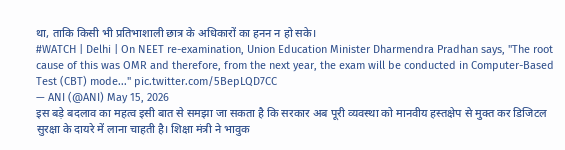था, ताकि किसी भी प्रतिभाशाली छात्र के अधिकारों का हनन न हो सके।
#WATCH | Delhi | On NEET re-examination, Union Education Minister Dharmendra Pradhan says, "The root cause of this was OMR and therefore, from the next year, the exam will be conducted in Computer-Based Test (CBT) mode..." pic.twitter.com/5BepLQD7CC
— ANI (@ANI) May 15, 2026
इस बड़े बदलाव का महत्व इसी बात से समझा जा सकता है कि सरकार अब पूरी व्यवस्था को मानवीय हस्तक्षेप से मुक्त कर डिजिटल सुरक्षा के दायरे में लाना चाहती है। शिक्षा मंत्री ने भावुक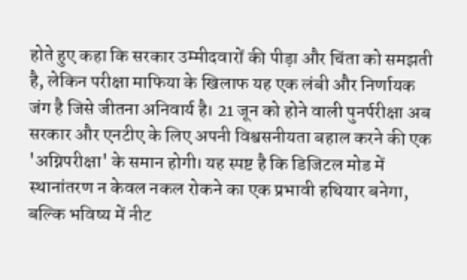होते हुए कहा कि सरकार उम्मीदवारों की पीड़ा और चिंता को समझती है, लेकिन परीक्षा माफिया के खिलाफ यह एक लंबी और निर्णायक जंग है जिसे जीतना अनिवार्य है। 21 जून को होने वाली पुनर्परीक्षा अब सरकार और एनटीए के लिए अपनी विश्वसनीयता बहाल करने की एक 'अग्निपरीक्षा' के समान होगी। यह स्पष्ट है कि डिजिटल मोड में स्थानांतरण न केवल नकल रोकने का एक प्रभावी हथियार बनेगा, बल्कि भविष्य में नीट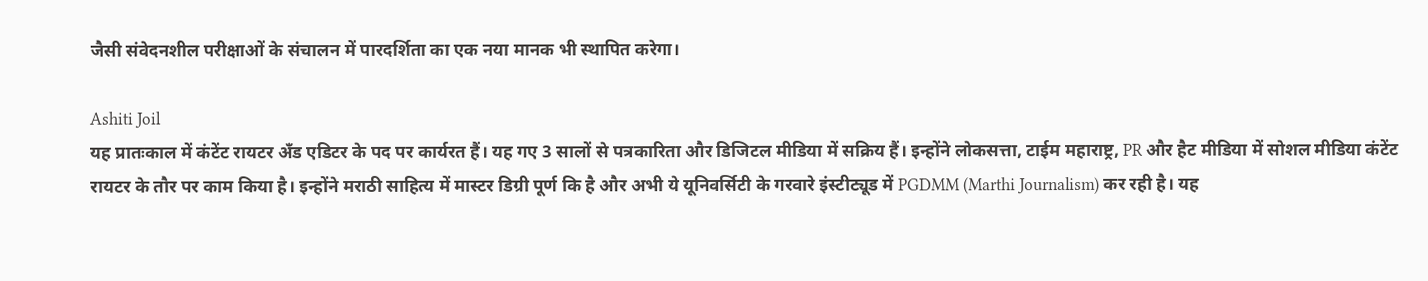जैसी संवेदनशील परीक्षाओं के संचालन में पारदर्शिता का एक नया मानक भी स्थापित करेगा।

Ashiti Joil
यह प्रातःकाल में कंटेंट रायटर अँड एडिटर के पद पर कार्यरत हैं। यह गए 3 सालों से पत्रकारिता और डिजिटल मीडिया में सक्रिय हैं। इन्होंने लोकसत्ता, टाईम महाराष्ट्र, PR और हैट मीडिया में सोशल मीडिया कंटेंट रायटर के तौर पर काम किया है। इन्होंने मराठी साहित्य में मास्टर डिग्री पूर्ण कि है और अभी ये यूनिवर्सिटी के गरवारे इंस्टीट्यूड में PGDMM (Marthi Journalism) कर रही है। यह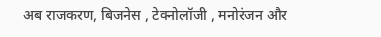अब राजकरण, बिजनेस , टेक्नोलॉजी , मनोरंजन और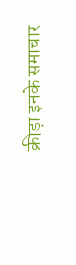क्रीड़ा इनके समाचार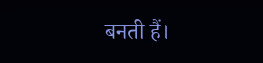बनती हैं।